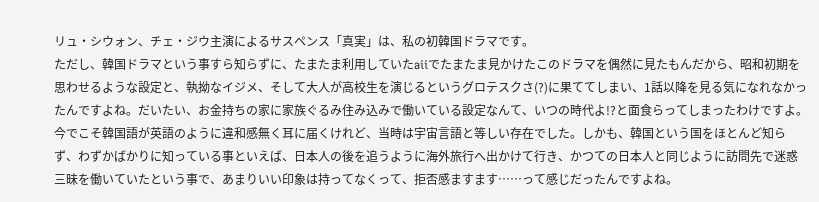リュ・シウォン、チェ・ジウ主演によるサスペンス「真実」は、私の初韓国ドラマです。
ただし、韓国ドラマという事すら知らずに、たまたま利用していたaiiでたまたま見かけたこのドラマを偶然に見たもんだから、昭和初期を思わせるような設定と、執拗なイジメ、そして大人が高校生を演じるというグロテスクさ(?)に果ててしまい、1話以降を見る気になれなかったんですよね。だいたい、お金持ちの家に家族ぐるみ住み込みで働いている設定なんて、いつの時代よ!?と面食らってしまったわけですよ。
今でこそ韓国語が英語のように違和感無く耳に届くけれど、当時は宇宙言語と等しい存在でした。しかも、韓国という国をほとんど知らず、わずかばかりに知っている事といえば、日本人の後を追うように海外旅行へ出かけて行き、かつての日本人と同じように訪問先で迷惑三昧を働いていたという事で、あまりいい印象は持ってなくって、拒否感ますます……って感じだったんですよね。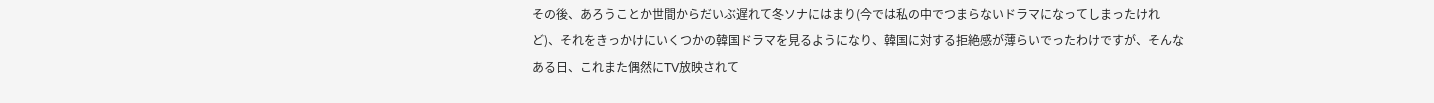その後、あろうことか世間からだいぶ遅れて冬ソナにはまり(今では私の中でつまらないドラマになってしまったけれど)、それをきっかけにいくつかの韓国ドラマを見るようになり、韓国に対する拒絶感が薄らいでったわけですが、そんなある日、これまた偶然にTV放映されて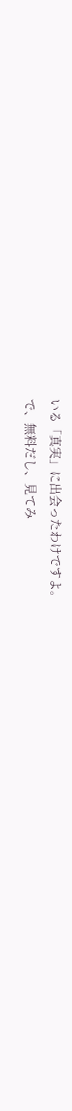いる「真実」に出会ったわけですよ。
で、無料だし、見てみ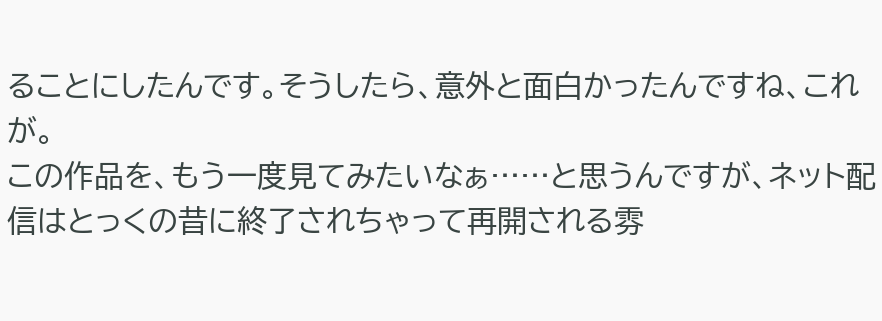ることにしたんです。そうしたら、意外と面白かったんですね、これが。
この作品を、もう一度見てみたいなぁ……と思うんですが、ネット配信はとっくの昔に終了されちゃって再開される雰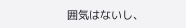囲気はないし、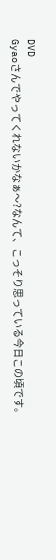DVD
Gyaoさんでやってくれないかなぁ〜?なんて、こっそり思っている今日この頃です。